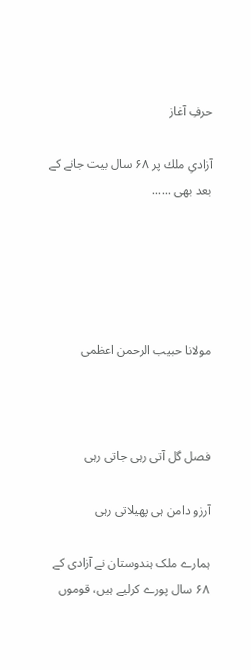حرفِ آغاز

آزادیِ ملك پر ۶۸ سال بیت جانے كے بعد بھی ......





مولانا حبیب الرحمن اعظمی



فصل گل آتی رہی جاتی رہی

آرزو دامن ہی پھیلاتی رہی

ہمارے ملک ہندوستان نے آزادی کے ۶۸ سال پورے کرلیے ہیں، قوموں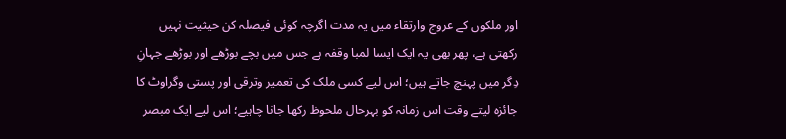اور ملکوں کے عروج وارتقاء میں یہ مدت اگرچہ کوئی فیصلہ کن حیثیت نہیں رکھتی ہے، پھر بھی یہ ایک ایسا لمبا وقفہ ہے جس میں بچے بوڑھے اور بوڑھے جہانِ دِگر میں پہنچ جاتے ہیں؛ اس لیے کسی ملک کی تعمیر وترقی اور پستی وگراوٹ کا جائزہ لیتے وقت اس زمانہ کو بہرحال ملحوظ رکھا جانا چاہیے؛ اس لیے ایک مبصر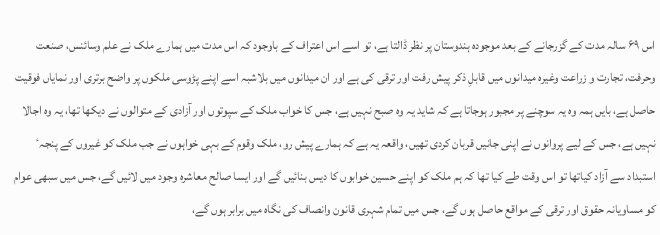اس ۶۹ سالہ مدت کے گزرجانے کے بعد موجودہ ہندوستان پر نظر ڈالتا ہے، تو اسے اس اعتراف کے باوجود کہ اس مدت میں ہمارے ملک نے علم وسائنس، صنعت وحرفت، تجارت و زراعت وغیرہ میدانوں میں قابلِ ذکر پیش رفت اور ترقی کی ہے اور ان میدانوں میں بلاشبہ اسے اپنے پڑوسی ملکوں پر واضح برتری اور نمایاں فوقیت حاصل ہے، بایں ہمہ وہ یہ سوچنے پر مجبور ہوجاتا ہے کہ شاید یہ وہ صبح نہیں ہے، جس کا خواب ملک کے سپوتوں اور آزادی کے متوالوں نے دیکھا تھا، یہ وہ اجالا نہیں ہے، جس کے لیے پروانوں نے اپنی جانیں قربان کردی تھیں، واقعہ یہ ہے کہ ہمارے پیش رو، ملک وقوم کے بہی خواہوں نے جب ملک کو غیروں کے پنجہٴ استبداد سے آزاد کیاتھا تو اس وقت طے کیا تھا کہ ہم ملک کو اپنے حسین خوابوں کا دیس بنائیں گے اور ایسا صالح معاشرہ وجود میں لائیں گے، جس میں سبھی عوام کو مساویانہ حقوق اور ترقی کے مواقع حاصل ہوں گے، جس میں تمام شہری قانون وانصاف کی نگاہ میں برابر ہوں گے،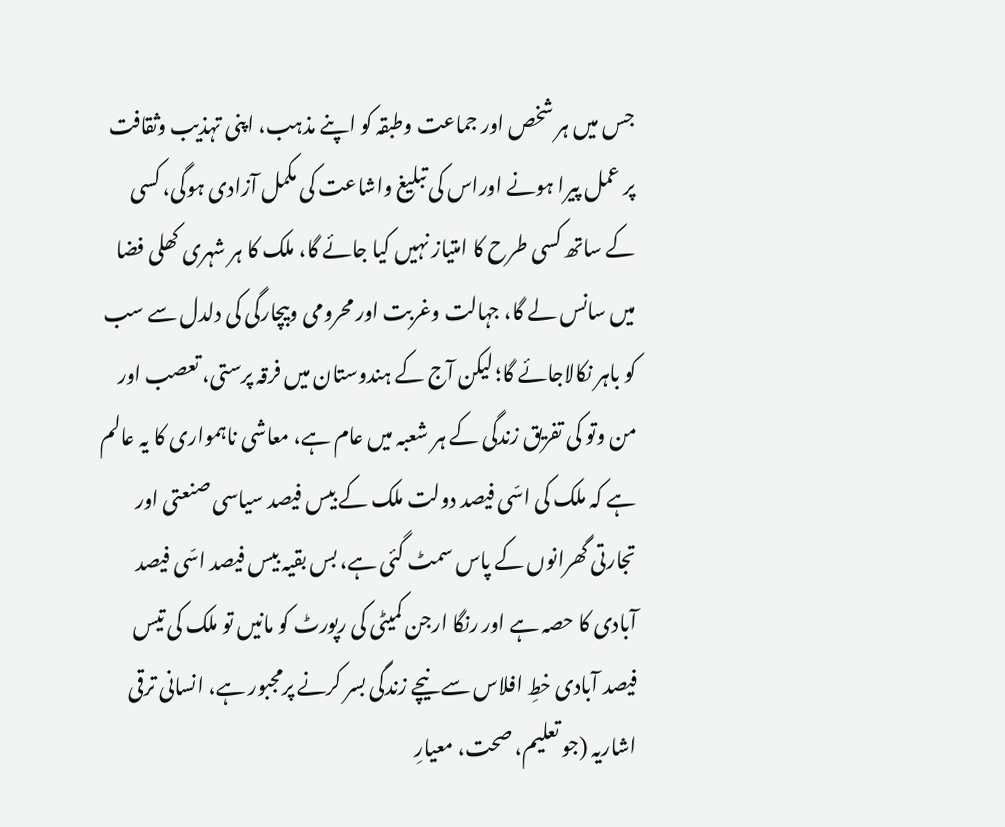جس میں ہر شخص اور جماعت وطبقہ کو اپنے مذہب، اپنی تہذیب وثقافت پر عمل پیرا ہونے اوراس کی تبلیغ واشاعت کی مکمل آزادی ہوگی، کسی کے ساتھ کسی طرح کا امتیاز نہیں کیا جائے گا، ملک کا ہر شہری کھلی فضا میں سانس لے گا، جہالت وغربت اور محرومی وبیچارگی کی دلدل سے سب کو باہر نکالاجائے گا؛ لیکن آج کے ہندوستان میں فرقہ پرستی، تعصب اور من وتو کی تفریق زندگی کے ہر شعبہ میں عام ہے، معاشی ناہمواری کا یہ عالم ہے کہ ملک کی اسّی فیصد دولت ملک کے بیس فیصد سیاسی صنعتی اور تجارتی گھرانوں کے پاس سمٹ گئی ہے، بس بقیہ بیس فیصد اسّی فیصد آبادی کا حصہ ہے اور رنگا ارجن کمیٹی کی رپورٹ کو مانیں تو ملک کی تیس فیصد آبادی خطِ افلاس سے نیچے زندگی بسر کرنے پرمجبور ہے، انسانی ترقی اشاریہ (جو تعلیم، صحت، معیارِ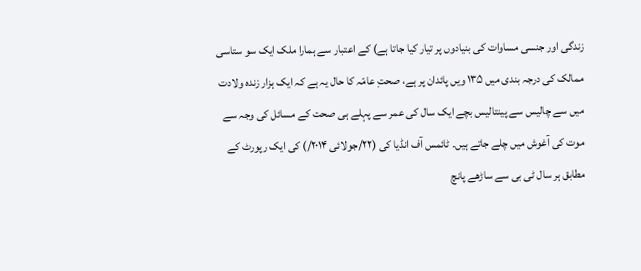زندگی اور جنسی مساوات کی بنیادوں پر تیار کیا جاتا ہے) کے اعتبار سے ہمارا ملک ایک سو ستاسی ممالک کی درجہ بندی میں ۱۳۵ ویں پائدان پر ہے، صحتِ عامّہ کا حال یہ ہے کہ ایک ہزار زندہ ولادت میں سے چالیس سے پینتالیس بچے ایک سال کی عمر سے پہلے ہی صحت کے مسائل کی وجہ سے موت کی آغوش میں چلے جاتے ہیں۔ ٹائمس آف انڈیا کی (۲۲/جولائی ۲۰۱۴/) کی ایک رپورٹ کے مطابق ہر سال ٹی بی سے ساڑھے پانچ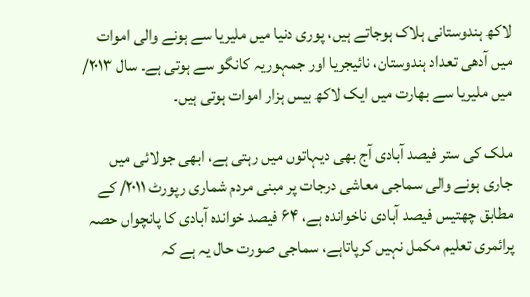لاکھ ہندوستانی ہلاک ہوجاتے ہیں، پوری دنیا میں ملیریا سے ہونے والی اموات میں آدھی تعداد ہندوستان، نائیجریا اور جمہوریہ کانگو سے ہوتی ہے۔ سال ۲۰۱۳/ میں ملیریا سے بھارت میں ایک لاکھ بیس ہزار اموات ہوتی ہیں۔

ملک کی ستر فیصد آبادی آج بھی دیہاتوں میں رہتی ہے، ابھی جولائی میں جاری ہونے والی سماجی معاشی درجات پر مبنی مردم شماری رپورٹ ۲۰۱۱/ کے مطابق چھتیس فیصد آبادی ناخواندہ ہے، ۶۴ فیصد خواندہ آبادی کا پانچواں حصہ پرائمری تعلیم مکمل نہیں کرپاتاہے، سماجی صورت حال یہ ہے کہ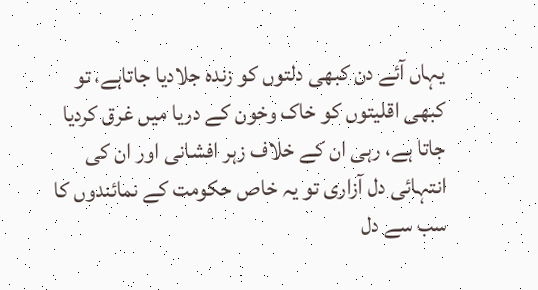یہاں آئے دن کبھی دلتوں کو زندہ جلادیا جاتاہے، تو کبھی اقلیتوں کو خاک وخون کے دریا میں غرق کردیا جاتا ہے، رہی ان کے خلاف زہر افشانی اور ان کی انتہائی دل آزاری تو یہ خاص حکومت کے نمائندوں کا سب سے دل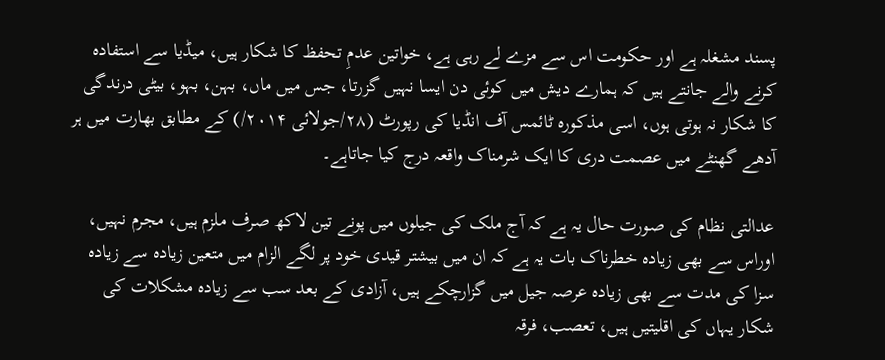پسند مشغلہ ہے اور حکومت اس سے مزے لے رہی ہے، خواتین عدمِ تحفظ کا شکار ہیں، میڈیا سے استفادہ کرنے والے جانتے ہیں کہ ہمارے دیش میں کوئی دن ایسا نہیں گزرتا، جس میں ماں، بہن، بہو، بیٹی درندگی کا شکار نہ ہوتی ہوں، اسی مذکورہ ٹائمس آف انڈیا کی رپورٹ (۲۸/جولائی ۲۰۱۴/) کے مطابق بھارت میں ہر آدھے گھنٹے میں عصمت دری کا ایک شرمناک واقعہ درج کیا جاتاہے۔

عدالتی نظام کی صورت حال یہ ہے کہ آج ملک کی جیلوں میں پونے تین لاکھ صرف ملزم ہیں، مجرم نہیں، اوراس سے بھی زیادہ خطرناک بات یہ ہے کہ ان میں بیشتر قیدی خود پر لگے الزام میں متعین زیادہ سے زیادہ سزا کی مدت سے بھی زیادہ عرصہ جیل میں گزارچکے ہیں، آزادی کے بعد سب سے زیادہ مشکلات کی شکار یہاں کی اقلیتیں ہیں، تعصب، فرقہ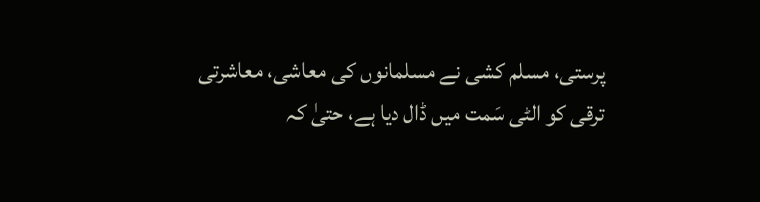پرستی، مسلم کشی نے مسلمانوں کی معاشی، معاشرتی ترقی کو الٹی سَمت میں ڈال دیا ہے، حتیٰ کہ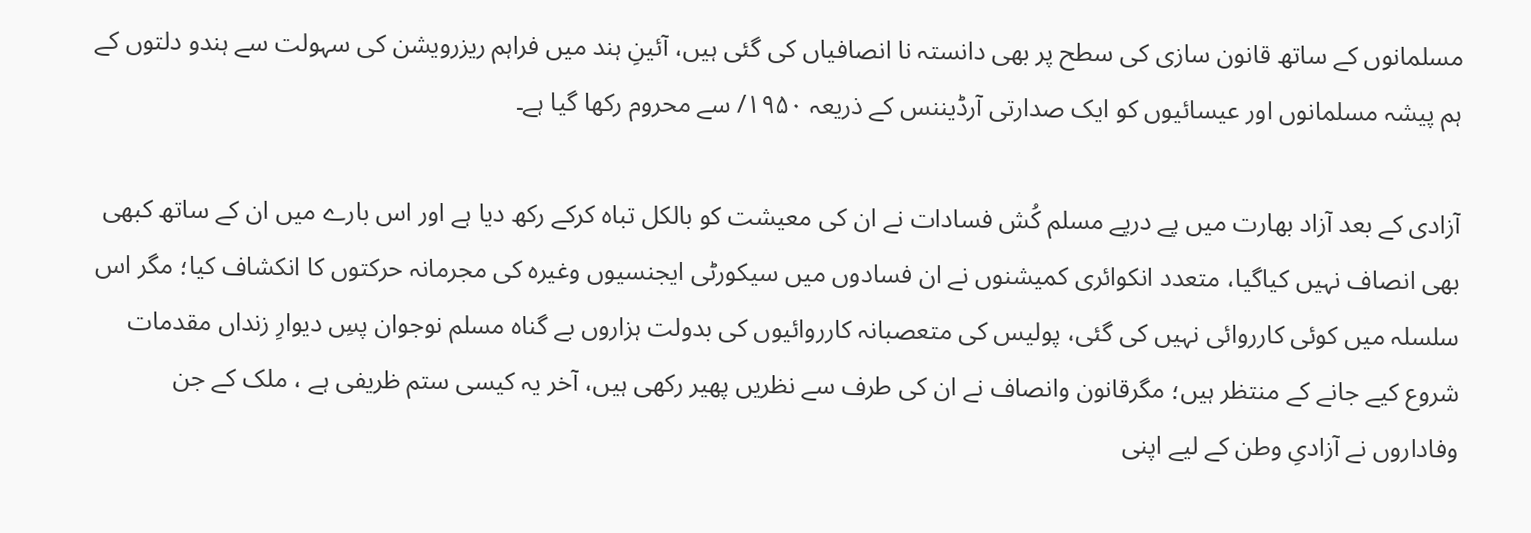مسلمانوں کے ساتھ قانون سازی کی سطح پر بھی دانستہ نا انصافیاں کی گئی ہیں، آئینِ ہند میں فراہم ریزرویشن کی سہولت سے ہندو دلتوں کے ہم پیشہ مسلمانوں اور عیسائیوں کو ایک صدارتی آرڈیننس کے ذریعہ ۱۹۵۰/ سے محروم رکھا گیا ہے۔

آزادی کے بعد آزاد بھارت میں پے درپے مسلم کُش فسادات نے ان کی معیشت کو بالکل تباہ کرکے رکھ دیا ہے اور اس بارے میں ان کے ساتھ کبھی بھی انصاف نہیں کیاگیا، متعدد انکوائری کمیشنوں نے ان فسادوں میں سیکورٹی ایجنسیوں وغیرہ کی مجرمانہ حرکتوں کا انکشاف کیا؛ مگر اس سلسلہ میں کوئی کارروائی نہیں کی گئی، پولیس کی متعصبانہ کارروائیوں کی بدولت ہزاروں بے گناہ مسلم نوجوان پسِ دیوارِ زنداں مقدمات شروع کیے جانے کے منتظر ہیں؛ مگرقانون وانصاف نے ان کی طرف سے نظریں پھیر رکھی ہیں، آخر یہ کیسی ستم ظریفی ہے ، ملک کے جن وفاداروں نے آزادیِ وطن کے لیے اپنی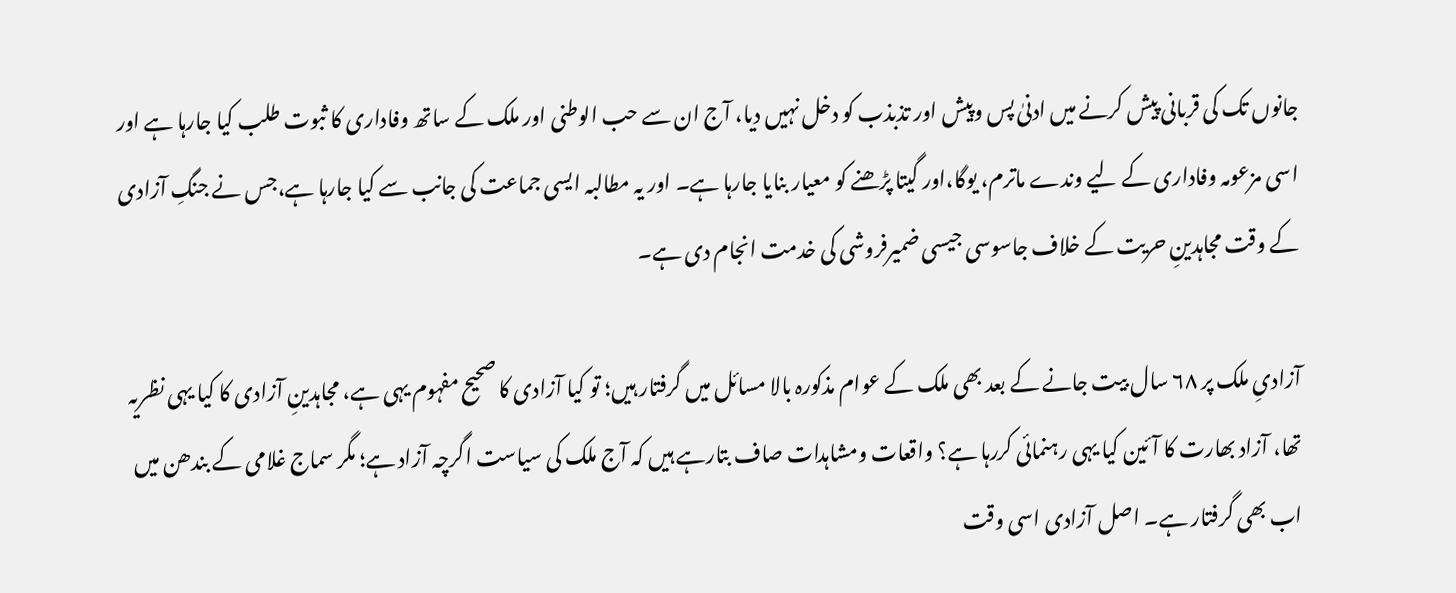جانوں تک کی قربانی پیش کرنے میں ادنیٰ پس وپیش اور تذبذب کو دخل نہیں دیا، آج ان سے حب الوطنی اور ملک کے ساتھ وفاداری کا ثبوت طلب کیا جارہا ہے اور اسی مزعومہ وفاداری کے لیے وندے ماترم، یوگا،اور گیتا پڑھنے کو معیار بنایا جارہا ہے۔ اور یہ مطالبہ ایسی جماعت کی جانب سے کیا جارہا ہے،جس نے جنگِ آزادی کے وقت مجاہدینِ حریت کے خلاف جاسوسی جیسی ضمیرفروشی کی خدمت انجام دی ہے۔

آزادیِ ملک پر ۶۸ سال بیت جانے کے بعد بھی ملک کے عوام مذکورہ بالا مسائل میں گرفتار ہیں؛ تو کیا آزادی کا صحیح مفہوم یہی ہے، مجاہدینِ آزادی کا کیا یہی نظریہ تھا، آزاد بھارت کا آئین کیا یہی رہنمائی کررہا ہے؟ واقعات ومشاہدات صاف بتارہے ہیں کہ آج ملک کی سیاست اگرچہ آزاد ہے؛ مگر سماج غلامی کے بندھن میں اب بھی گرفتار ہے۔ اصل آزادی اسی وقت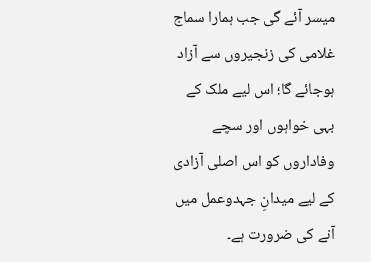میسر آئے گی جب ہمارا سماج غلامی کی زنجیروں سے آزاد ہوجائے گا؛ اس لیے ملک کے بہی خواہوں اور سچے وفاداروں کو اس اصلی آزادی کے لیے میدانِ جہدوعمل میں آنے کی ضرورت ہے۔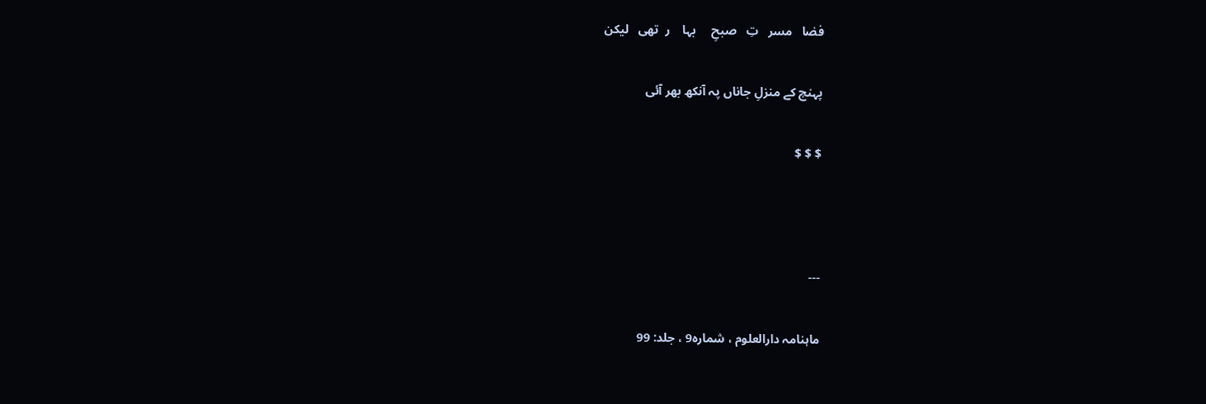فضا   مسر   تِ   صبحِ     بہا    ر  تھی   لیکن

پہنچ کے منزلِ جاناں پہ آنکھ بھر آئی

$ $ $



---

ماہنامہ دارالعلوم ، شمارہ9 ، جلد: 99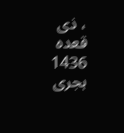، ذی قعدہ 1436 ہجری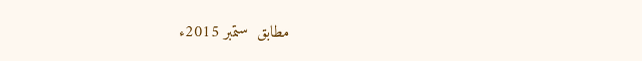مطابق  ستمبر 2015ء